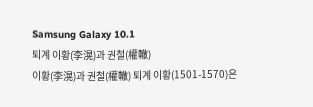Samsung Galaxy 10.1
퇴계 이황(李滉)과 권철(權轍)
이황(李滉)과 권철(權轍) 퇴계 이황(1501-1570)은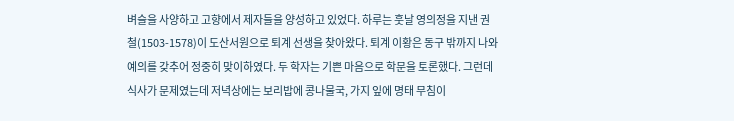벼슬을 사양하고 고향에서 제자들을 양성하고 있었다. 하루는 훗날 영의정을 지낸 권철(1503-1578)이 도산서원으로 퇴계 선생을 찾아왔다. 퇴계 이황은 동구 밖까지 나와 예의를 갖추어 정중히 맞이하였다. 두 학자는 기쁜 마음으로 학문을 토론했다. 그런데 식사가 문제였는데 저녁상에는 보리밥에 콩나물국, 가지 잎에 명태 무침이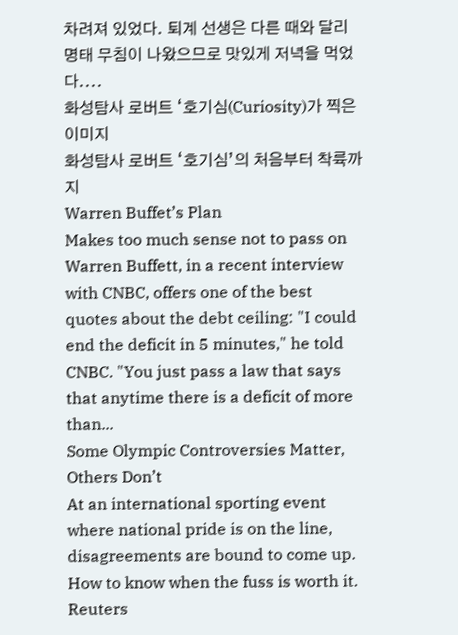차려져 있었다. 퇴계 선생은 다른 때와 달리 명태 무침이 나왔으므로 맛있게 저녁을 먹었다....
화성탐사 로버트 ‘호기심(Curiosity)가 찍은 이미지
화성탐사 로버트 ‘호기심’의 처음부터 착륙까지
Warren Buffet’s Plan
Makes too much sense not to pass on Warren Buffett, in a recent interview with CNBC, offers one of the best quotes about the debt ceiling: "I could end the deficit in 5 minutes," he told CNBC. "You just pass a law that says that anytime there is a deficit of more than...
Some Olympic Controversies Matter, Others Don’t
At an international sporting event where national pride is on the line, disagreements are bound to come up. How to know when the fuss is worth it. Reuters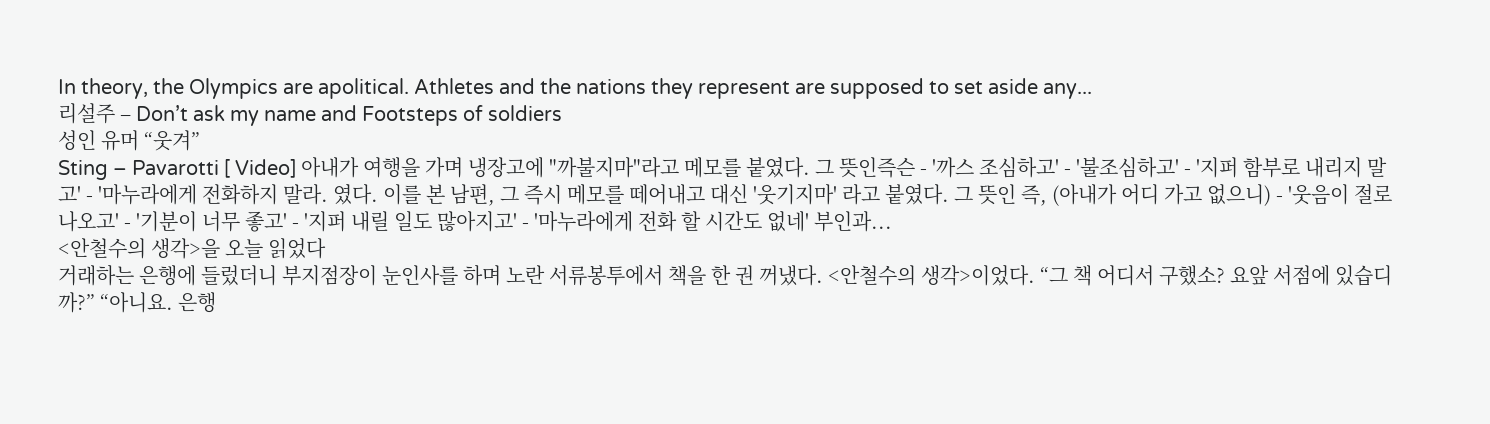In theory, the Olympics are apolitical. Athletes and the nations they represent are supposed to set aside any...
리설주 – Don’t ask my name and Footsteps of soldiers
성인 유머 “웃겨”
Sting – Pavarotti [ Video] 아내가 여행을 가며 냉장고에 "까불지마"라고 메모를 붙였다. 그 뜻인즉슨 - '까스 조심하고' - '불조심하고' - '지퍼 함부로 내리지 말고' - '마누라에게 전화하지 말라. 였다. 이를 본 남편, 그 즉시 메모를 떼어내고 대신 '웃기지마' 라고 붙였다. 그 뜻인 즉, (아내가 어디 가고 없으니) - '웃음이 절로 나오고' - '기분이 너무 좋고' - '지퍼 내릴 일도 많아지고' - '마누라에게 전화 할 시간도 없네' 부인과...
<안철수의 생각>을 오늘 읽었다
거래하는 은행에 들렀더니 부지점장이 눈인사를 하며 노란 서류봉투에서 책을 한 권 꺼냈다. <안철수의 생각>이었다. “그 책 어디서 구했소? 요앞 서점에 있습디까?” “아니요. 은행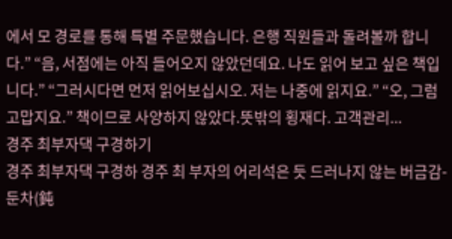에서 모 경로를 통해 특별 주문했습니다. 은행 직원들과 돌려볼까 합니다.” “음, 서점에는 아직 들어오지 않았던데요. 나도 읽어 보고 싶은 책입니다.” “그러시다면 먼저 읽어보십시오. 저는 나중에 읽지요.” “오, 그럼 고맙지요.” 책이므로 사양하지 않았다.뜻밖의 횡재다. 고객관리...
경주 최부자댁 구경하기
경주 최부자댁 구경하 경주 최 부자의 어리석은 듯 드러나지 않는 버금감- 둔차(鈍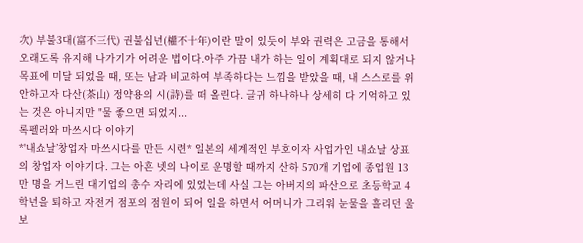次) 부불3대(富不三代) 권불십년(權不十年)이란 말이 있듯이 부와 권력은 고금을 통해서 오래도록 유지해 나가기가 어려운 법이다.아주 가끔 내가 하는 일이 계획대로 되지 않거나 목표에 미달 되었을 때, 또는 남과 비교하여 부족하다는 느낌을 받았을 때, 내 스스로를 위안하고자 다산(茶山) 정약용의 시(詩)를 떠 올린다. 글귀 하나하나 상세히 다 기억하고 있는 것은 아니지만 "물 좋으면 되었지...
록펠러와 마쓰시다 이야기
*'내쇼날’창업자 마쓰시다를 만든 시련* 일본의 세계적인 부호이자 사업가인 내쇼날 상표의 창업자 이야기다. 그는 아흔 넷의 나이로 운명할 때까지 산하 570개 기업에 종업원 13만 명을 거느린 대기업의 총수 자리에 있었는데 사실 그는 아버지의 파산으로 초등학교 4학년을 퇴하고 자전거 점포의 점원이 되어 일을 하면서 어머니가 그리워 눈물을 흘리던 울보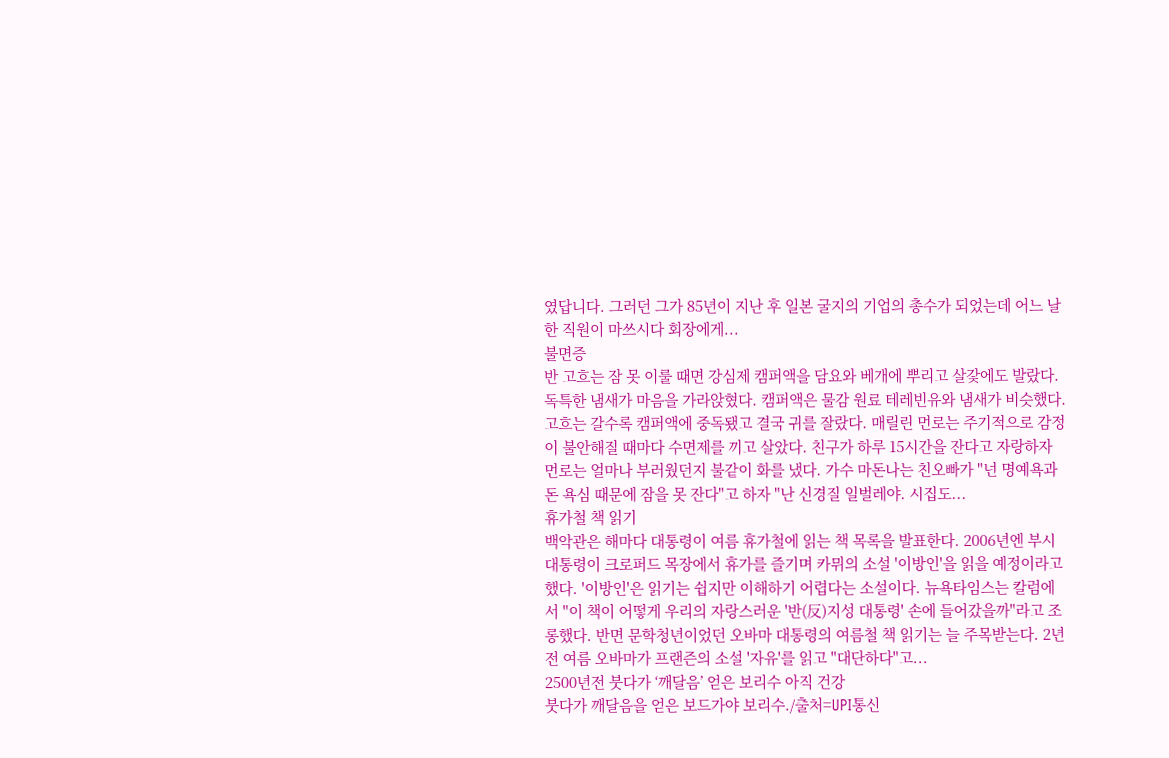였답니다. 그러던 그가 85년이 지난 후 일본 굴지의 기업의 총수가 되었는데 어느 날 한 직원이 마쓰시다 회장에게...
불면증
반 고흐는 잠 못 이룰 때면 강심제 캠퍼액을 담요와 베개에 뿌리고 살갗에도 발랐다. 독특한 냄새가 마음을 가라앉혔다. 캠퍼액은 물감 원료 테레빈유와 냄새가 비슷했다. 고흐는 갈수록 캠퍼액에 중독됐고 결국 귀를 잘랐다. 매릴린 먼로는 주기적으로 감정이 불안해질 때마다 수면제를 끼고 살았다. 친구가 하루 15시간을 잔다고 자랑하자 먼로는 얼마나 부러웠던지 불같이 화를 냈다. 가수 마돈나는 친오빠가 "넌 명예욕과 돈 욕심 때문에 잠을 못 잔다"고 하자 "난 신경질 일벌레야. 시집도...
휴가철 책 읽기
백악관은 해마다 대통령이 여름 휴가철에 읽는 책 목록을 발표한다. 2006년엔 부시 대통령이 크로퍼드 목장에서 휴가를 즐기며 카뮈의 소설 '이방인'을 읽을 예정이라고 했다. '이방인'은 읽기는 쉽지만 이해하기 어렵다는 소설이다. 뉴욕타임스는 칼럼에서 "이 책이 어떻게 우리의 자랑스러운 '반(反)지성 대통령' 손에 들어갔을까"라고 조롱했다. 반면 문학청년이었던 오바마 대통령의 여름철 책 읽기는 늘 주목받는다. 2년 전 여름 오바마가 프랜즌의 소설 '자유'를 읽고 "대단하다"고...
2500년전 붓다가 ‘깨달음’ 얻은 보리수 아직 건강
붓다가 깨달음을 얻은 보드가야 보리수./출처=UPI통신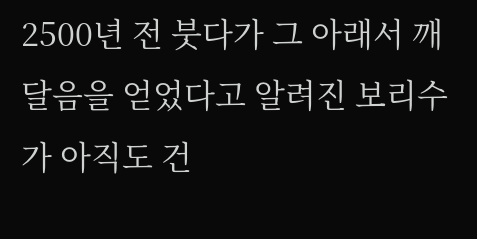2500년 전 붓다가 그 아래서 깨달음을 얻었다고 알려진 보리수가 아직도 건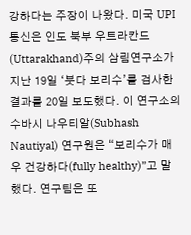강하다는 주장이 나왔다. 미국 UPI 통신은 인도 북부 우트라칸드(Uttarakhand)주의 삼림연구소가 지난 19일 ‘붓다 보리수’를 검사한 결과를 20일 보도했다. 이 연구소의 수바시 나우티알(Subhash Nautiyal) 연구원은 “보리수가 매우 건강하다(fully healthy)”고 말했다. 연구팀은 또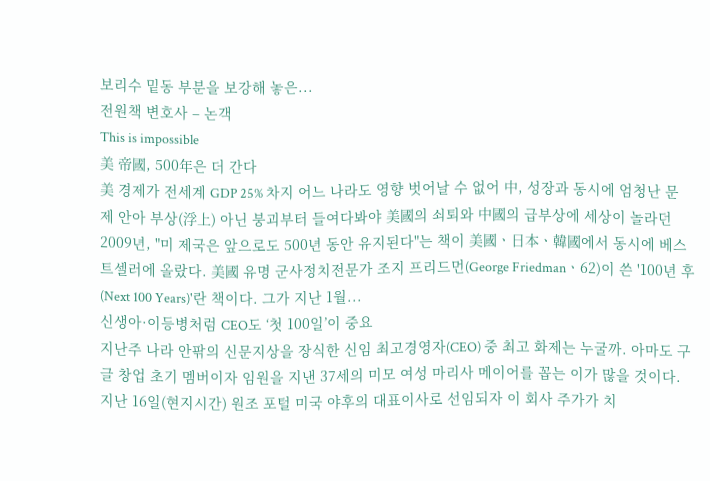보리수 밑동 부분을 보강해 놓은...
전원책 변호사 – 논객
This is impossible
美 帝國, 500年은 더 간다
美 경제가 전세계 GDP 25% 차지 어느 나라도 영향 벗어날 수 없어 中, 성장과 동시에 엄청난 문제 안아 부상(浮上) 아닌 붕괴부터 들여다봐야 美國의 쇠퇴와 中國의 급부상에 세상이 놀라던 2009년, "미 제국은 앞으로도 500년 동안 유지된다"는 책이 美國ㆍ日本ㆍ韓國에서 동시에 베스트셀러에 올랐다. 美國 유명 군사정치전문가 조지 프리드먼(George Friedmanㆍ62)이 쓴 '100년 후(Next 100 Years)'란 책이다. 그가 지난 1월...
신생아·이등병처럼 CEO도 ‘첫 100일’이 중요
지난주 나라 안팎의 신문지상을 장식한 신임 최고경영자(CEO) 중 최고 화제는 누굴까. 아마도 구글 창업 초기 멤버이자 임원을 지낸 37세의 미모 여성 마리사 메이어를 꼽는 이가 많을 것이다. 지난 16일(현지시간) 원조 포털 미국 야후의 대표이사로 선임되자 이 회사 주가가 치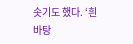솟기도 했다. ‘흰 바탕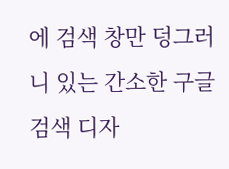에 검색 창만 덩그러니 있는 간소한 구글 검색 디자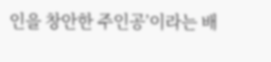인을 창안한 주인공’이라는 배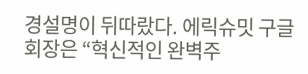경설명이 뒤따랐다. 에릭슈밋 구글 회장은 “혁신적인 완벽주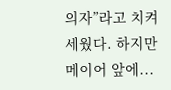의자”라고 치켜세웠다. 하지만 메이어 앞에...